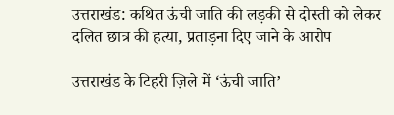उत्तराखंड: कथित ऊंची जाति की लड़की से दोस्ती को लेकर दलित छात्र की हत्या, प्रताड़ना दिए जाने के आरोप

उत्तराखंड के टिहरी ज़िले में ‘ऊंची जाति’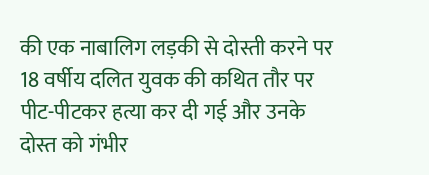की एक नाबालिग लड़की से दोस्ती करने पर 18 वर्षीय दलित युवक की कथित तौर पर पीट-पीटकर हत्या कर दी गई और उनके दोस्त को गंभीर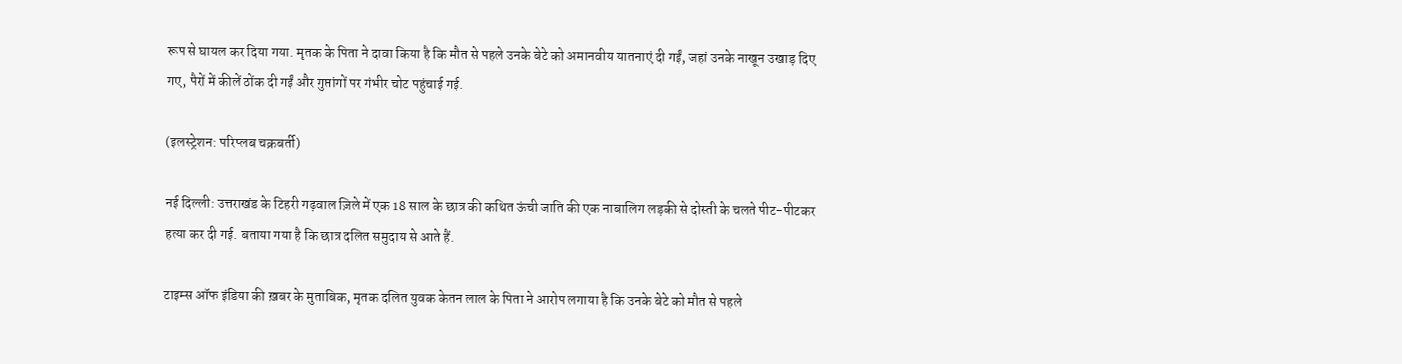रूप से घायल कर दिया गया. मृतक के पिता ने दावा किया है कि मौत से पहले उनके बेटे को अमानवीय यातनाएं दी गईं, जहां उनके नाखून उखाड़ दिए गए, पैरों में कीलें ठोंक दी गईं और गुप्तांगों पर गंभीर चोट पहुंचाई गई.

(इलस्ट्रेशन: परिप्लब चक्रबर्ती)

नई दिल्ली: उत्तराखंड के टिहरी गढ़वाल ज़िले में एक 18 साल के छात्र की कथित ऊंची जाति की एक नाबालिग लड़की से दोस्ती के चलते पीट-पीटकर हत्या कर दी गई. बताया गया है कि छात्र दलित समुदाय से आते हैं.

टाइम्स ऑफ इंडिया की ख़बर के मुताबिक, मृतक दलित युवक केतन लाल के पिता ने आरोप लगाया है कि उनके बेटे को मौत से पहले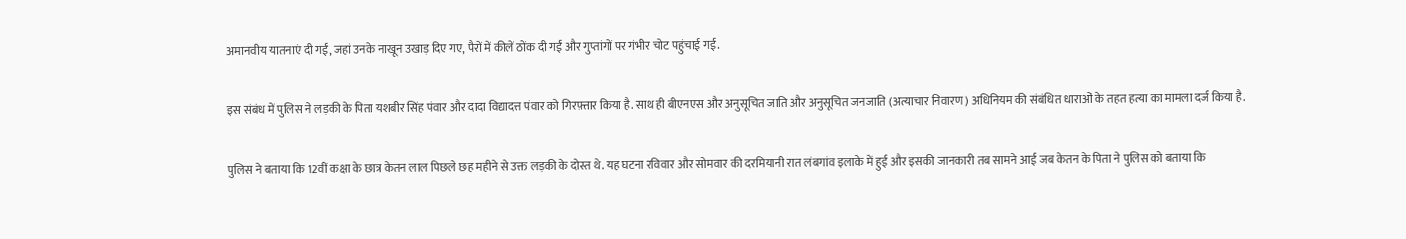अमानवीय यातनाएं दी गईं, जहां उनके नाखून उखाड़ दिए गए, पैरों में कीलें ठोंक दी गईं और गुप्तांगों पर गंभीर चोट पहुंचाई गई.

इस संबंध में पुलिस ने लड़की के पिता यशबीर सिंह पंवार और दादा विद्यादत्त पंवार को गिरफ़्तार किया है. साथ ही बीएनएस और अनुसूचित जाति और अनुसूचित जनजाति (अत्याचार निवारण) अधिनियम की संबंधित धाराओं के तहत हत्या का मामला दर्ज किया है.

पुलिस ने बताया कि 12वीं कक्षा के छात्र केतन लाल पिछले छह महीने से उक्त लड़की के दोस्त थे. यह घटना रविवार और सोमवार की दरमियानी रात लंबगांव इलाके में हुई और इसकी जानकारी तब सामने आई जब केतन के पिता ने पुलिस को बताया कि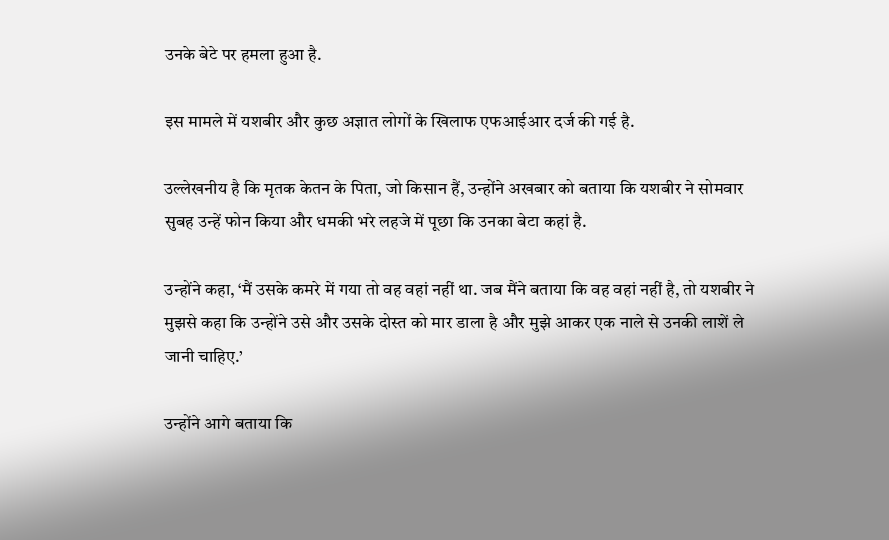उनके बेटे पर हमला हुआ है.

इस मामले में यशबीर और कुछ अज्ञात लोगों के खिलाफ एफआईआर दर्ज की गई है.

उल्लेखनीय है कि मृतक केतन के पिता, जो किसान हैं, उन्होंने अखबार को बताया कि यशबीर ने सोमवार सुबह उन्हें फोन किया और धमकी भरे लहजे में पूछा कि उनका बेटा कहां है.

उन्होंने कहा, ‘मैं उसके कमरे में गया तो वह वहां नहीं था. जब मैंने बताया कि वह वहां नहीं है, तो यशबीर ने मुझसे कहा कि उन्होंने उसे और उसके दोस्त को मार डाला है और मुझे आकर एक नाले से उनकी लाशें ले जानी चाहिए.’

उन्होंने आगे बताया कि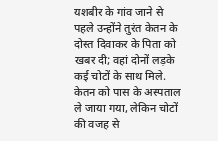यशबीर के गांव जाने से पहले उन्होंने तुरंत केतन के दोस्त दिवाकर के पिता को खबर दी; वहां दोनों लड़के कई चोटों के साथ मिले. केतन को पास के अस्पताल ले जाया गया, लेकिन चोटों की वजह से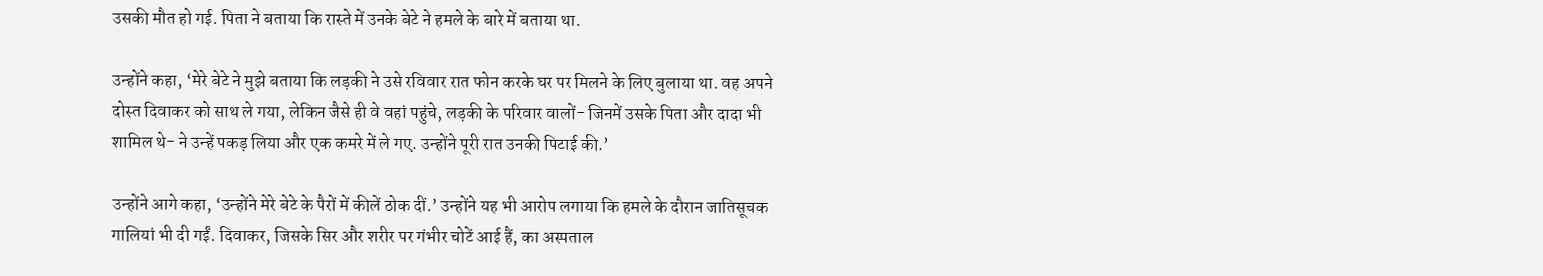उसकी मौत हो गई. पिता ने बताया कि रास्ते में उनके बेटे ने हमले के बारे में बताया था.

उन्होंने कहा, ‘मेरे बेटे ने मुझे बताया कि लड़की ने उसे रविवार रात फोन करके घर पर मिलने के लिए बुलाया था. वह अपने दोस्त दिवाकर को साथ ले गया, लेकिन जैसे ही वे वहां पहुंचे, लड़की के परिवार वालों- जिनमें उसके पिता और दादा भी शामिल थे- ने उन्हें पकड़ लिया और एक कमरे में ले गए. उन्होंने पूरी रात उनकी पिटाई की.’

उन्होंने आगे कहा, ‘उन्होंने मेरे बेटे के पैरों में कीलें ठोक दीं.’ उन्होंने यह भी आरोप लगाया कि हमले के दौरान जातिसूचक गालियां भी दी गईं. दिवाकर, जिसके सिर और शरीर पर गंभीर चोटें आई हैं, का अस्पताल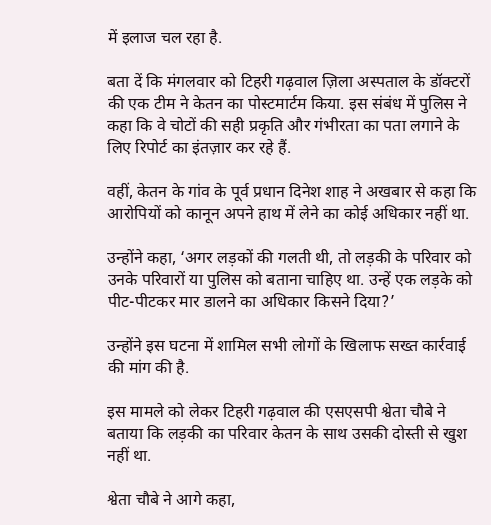में इलाज चल रहा है.

बता दें कि मंगलवार को टिहरी गढ़वाल ज़िला अस्पताल के डॉक्टरों की एक टीम ने केतन का पोस्टमार्टम किया. इस संबंध में पुलिस ने कहा कि वे चोटों की सही प्रकृति और गंभीरता का पता लगाने के लिए रिपोर्ट का इंतज़ार कर रहे हैं.

वहीं, केतन के गांव के पूर्व प्रधान दिनेश शाह ने अखबार से कहा कि आरोपियों को कानून अपने हाथ में लेने का कोई अधिकार नहीं था.

उन्होंने कहा, ‘अगर लड़कों की गलती थी, तो लड़की के परिवार को उनके परिवारों या पुलिस को बताना चाहिए था. उन्हें एक लड़के को पीट-पीटकर मार डालने का अधिकार किसने दिया?’

उन्होंने इस घटना में शामिल सभी लोगों के खिलाफ सख्त कार्रवाई की मांग की है.

इस मामले को लेकर टिहरी गढ़वाल की एसएसपी श्वेता चौबे ने बताया कि लड़की का परिवार केतन के साथ उसकी दोस्ती से खुश नहीं था.

श्वेता चौबे ने आगे कहा,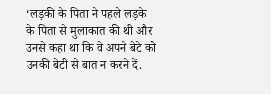‘लड़की के पिता ने पहले लड़के के पिता से मुलाकात की थी और उनसे कहा था कि वे अपने बेटे को उनकी बेटी से बात न करने दें.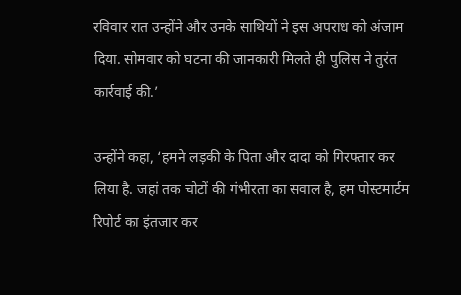रविवार रात उन्होंने और उनके साथियों ने इस अपराध को अंजाम दिया. सोमवार को घटना की जानकारी मिलते ही पुलिस ने तुरंत कार्रवाई की.’

उन्होंने कहा, ‘हमने लड़की के पिता और दादा को गिरफ्तार कर लिया है. जहां तक चोटों की गंभीरता का सवाल है, हम पोस्टमार्टम रिपोर्ट का इंतजार कर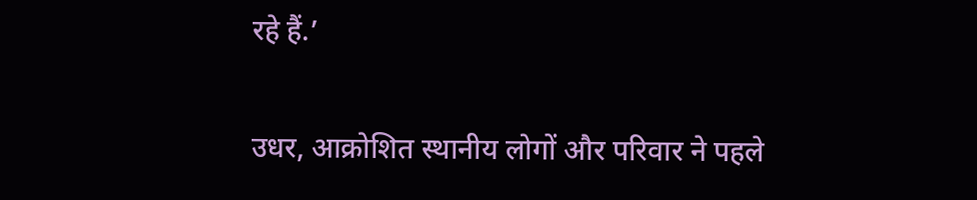रहे हैं.’

उधर, आक्रोशित स्थानीय लोगों और परिवार ने पहले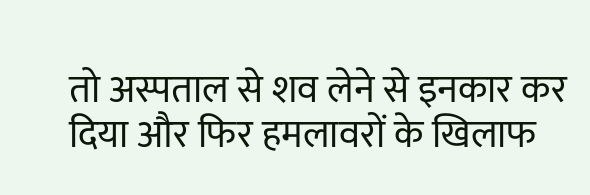तो अस्पताल से शव लेने से इनकार कर दिया और फिर हमलावरों के खिलाफ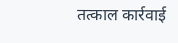तत्काल कार्रवाई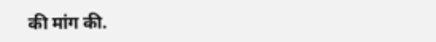की मांग की.